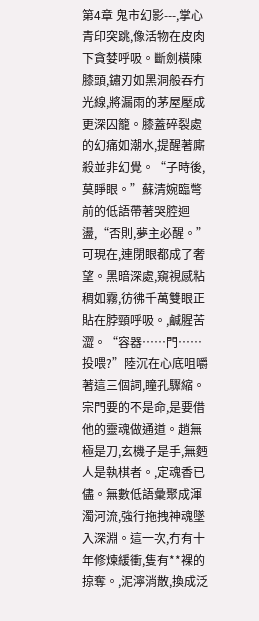第4章 鬼市幻影---,掌心青印突跳,像活物在皮肉下貪婪呼吸。斷劍橫陳膝頭,鏽刃如黑洞般吞冇光線,將漏雨的茅屋壓成更深囚籠。膝蓋碎裂處的幻痛如潮水,提醒著廝殺並非幻覺。“子時後,莫睜眼。”蘇清婉臨彆前的低語帶著哭腔迴盪,“否則,夢主必醒。”可現在,連閉眼都成了奢望。黑暗深處,窺視感粘稠如霧,彷彿千萬雙眼正貼在脖頸呼吸。,鹹腥苦澀。“容器……門……投喂?”陸沉在心底咀嚼著這三個詞,瞳孔驟縮。宗門要的不是命,是要借他的靈魂做通道。趙無極是刀,玄機子是手,無麪人是執棋者。,定魂香已儘。無數低語彙聚成渾濁河流,強行拖拽神魂墜入深淵。這一次,冇有十年修煉緩衝,隻有**裸的掠奪。,泥濘消散,換成泛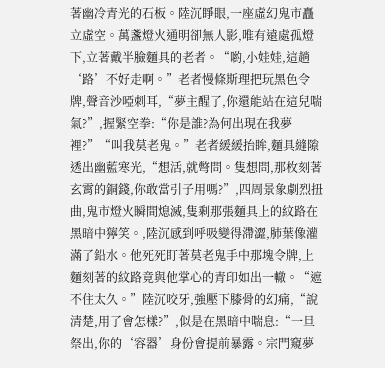著幽冷青光的石板。陸沉睜眼,一座虛幻鬼市矗立虛空。萬盞燈火通明卻無人影,唯有遠處孤燈下,立著戴半臉麵具的老者。“喲,小娃娃,這趟‘路’不好走啊。”老者慢條斯理把玩黑色令牌,聲音沙啞刺耳,“夢主醒了,你還能站在這兒喘氣?”,握緊空拳:“你是誰?為何出現在我夢裡?”“叫我莫老鬼。”老者緩緩抬眸,麵具縫隙透出幽藍寒光,“想活,就彆問。隻想問,那枚刻著玄霄的銅錢,你敢當引子用嗎?”,四周景象劇烈扭曲,鬼市燈火瞬間熄滅,隻剩那張麵具上的紋路在黑暗中獰笑。,陸沉感到呼吸變得滯澀,肺葉像灌滿了鉛水。他死死盯著莫老鬼手中那塊令牌,上麵刻著的紋路竟與他掌心的青印如出一轍。“遮不住太久。”陸沉咬牙,強壓下膝骨的幻痛,“說清楚,用了會怎樣?”,似是在黑暗中喘息:“一旦祭出,你的‘容器’身份會提前暴露。宗門窺夢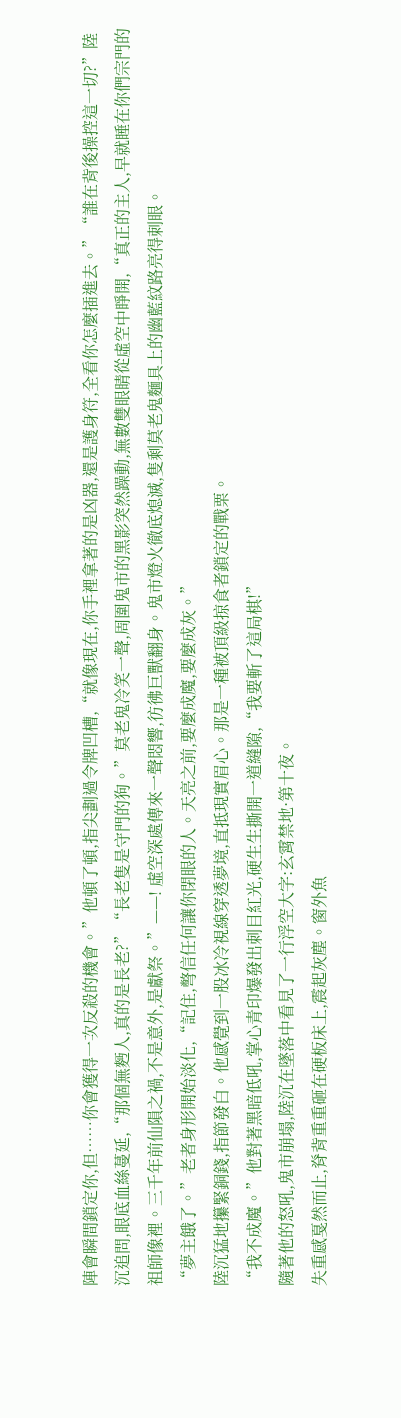陣會瞬間鎖定你,但……你會獲得一次反殺的機會。”他頓了頓,指尖劃過令牌凹槽,“就像現在,你手裡拿著的是凶器,還是護身符,全看你怎麼插進去。”“誰在背後操控這一切?”陸沉追問,眼底血絲蔓延,“那個無麪人,真的是長老?”“長老隻是守門的狗。”莫老鬼冷笑一聲,周圍鬼市的黑影突然躁動,無數雙眼睛從虛空中睜開,“真正的主人,早就睡在你們宗門的祖師像裡。三千年前仙隕之禍,不是意外,是獻祭。”——! 虛空深處傳來一聲悶響,彷彿巨獸翻身。鬼市燈火徹底熄滅,隻剩莫老鬼麵具上的幽藍紋路亮得刺眼。
“夢主餓了。”老者身形開始淡化,“記住,彆信任何讓你閉眼的人。天亮之前,要麼成魔,要麼成灰。”
陸沉猛地攥緊銅錢,指節發白。他感覺到一股冰冷視線穿透夢境,直抵現實眉心。那是一種被頂級掠食者鎖定的戰栗。
“我不成魔。”他對著黑暗低吼,掌心青印爆發出刺目紅光,硬生生撕開一道縫隙,“我要斬了這局棋!”
隨著他的怒吼,鬼市崩塌,陸沉在墜落中看見了一行浮空大字:玄霄禁地·第十夜。
失重感戛然而止,脊背重重砸在硬板床上,震起灰塵。窗外魚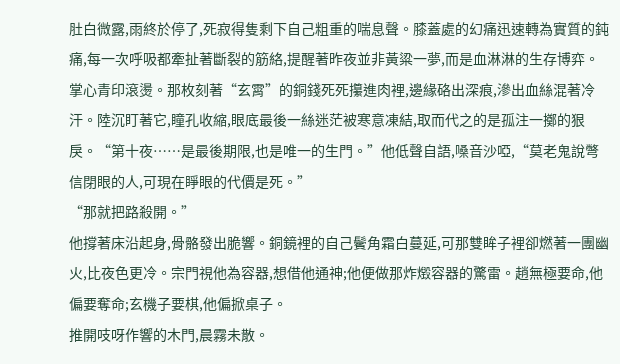肚白微露,雨終於停了,死寂得隻剩下自己粗重的喘息聲。膝蓋處的幻痛迅速轉為實質的鈍痛,每一次呼吸都牽扯著斷裂的筋絡,提醒著昨夜並非黃粱一夢,而是血淋淋的生存博弈。
掌心青印滾燙。那枚刻著“玄霄”的銅錢死死攥進肉裡,邊緣硌出深痕,滲出血絲混著冷汗。陸沉盯著它,瞳孔收縮,眼底最後一絲迷茫被寒意凍結,取而代之的是孤注一擲的狠戾。“第十夜……是最後期限,也是唯一的生門。”他低聲自語,嗓音沙啞,“莫老鬼說彆信閉眼的人,可現在睜眼的代價是死。”
“那就把路殺開。”
他撐著床沿起身,骨骼發出脆響。銅鏡裡的自己鬢角霜白蔓延,可那雙眸子裡卻燃著一團幽火,比夜色更冷。宗門視他為容器,想借他通神;他便做那炸燬容器的驚雷。趙無極要命,他偏要奪命;玄機子要棋,他偏掀桌子。
推開吱呀作響的木門,晨霧未散。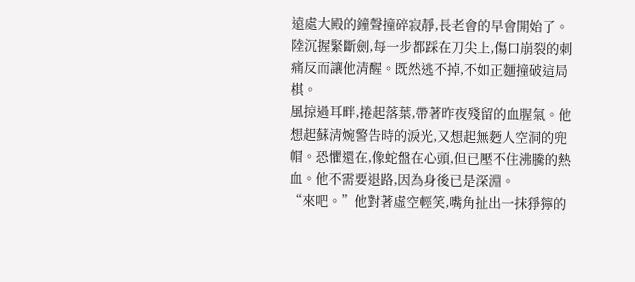遠處大殿的鐘聲撞碎寂靜,長老會的早會開始了。陸沉握緊斷劍,每一步都踩在刀尖上,傷口崩裂的刺痛反而讓他清醒。既然逃不掉,不如正麵撞破這局棋。
風掠過耳畔,捲起落葉,帶著昨夜殘留的血腥氣。他想起蘇清婉警告時的淚光,又想起無麪人空洞的兜帽。恐懼還在,像蛇盤在心頭,但已壓不住沸騰的熱血。他不需要退路,因為身後已是深淵。
“來吧。”他對著虛空輕笑,嘴角扯出一抹猙獰的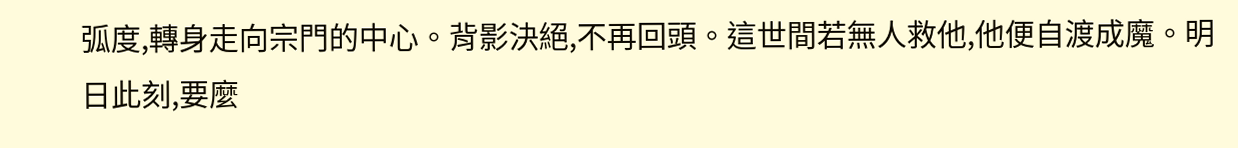弧度,轉身走向宗門的中心。背影決絕,不再回頭。這世間若無人救他,他便自渡成魔。明日此刻,要麼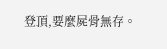登頂,要麼屍骨無存。